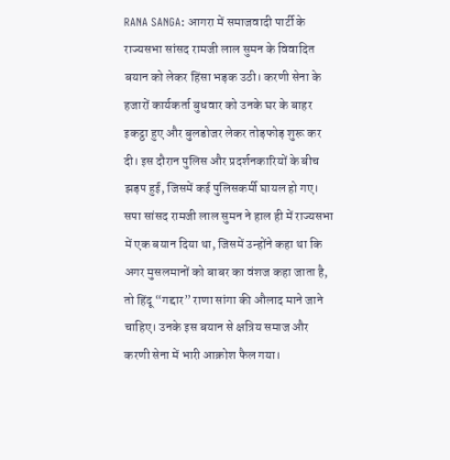RANA SANGA: आगरा में समाजवादी पार्टी के राज्यसभा सांसद रामजी लाल सुमन के विवादित बयान को लेकर हिंसा भड़क उठी। करणी सेना के हजारों कार्यकर्ता बुधवार को उनके घर के बाहर इकट्ठा हुए और बुलडोजर लेकर तोड़फोड़ शुरू कर दी। इस दौरान पुलिस और प्रदर्शनकारियों के बीच झड़प हुई, जिसमें कई पुलिसकर्मी घायल हो गए। सपा सांसद रामजी लाल सुमन ने हाल ही में राज्यसभा में एक बयान दिया था, जिसमें उन्होंने कहा था कि अगर मुसलमानों को बाबर का वंशज कहा जाता है, तो हिंदू “गद्दार” राणा सांगा की औलाद माने जाने चाहिए। उनके इस बयान से क्षत्रिय समाज और करणी सेना में भारी आक्रोश फैल गया।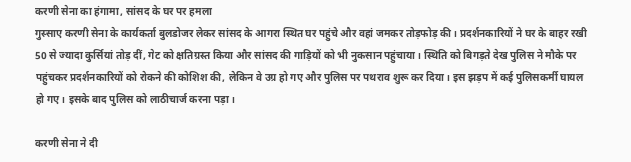करणी सेना का हंगामा, सांसद के घर पर हमला
गुस्साए करणी सेना के कार्यकर्ता बुलडोजर लेकर सांसद के आगरा स्थित घर पहुंचे और वहां जमकर तोड़फोड़ की। प्रदर्शनकारियों ने घर के बाहर रखी 50 से ज्यादा कुर्सियां तोड़ दीं, गेट को क्षतिग्रस्त किया और सांसद की गाड़ियों को भी नुकसान पहुंचाया। स्थिति को बिगड़ते देख पुलिस ने मौके पर पहुंचकर प्रदर्शनकारियों को रोकने की कोशिश की, लेकिन वे उग्र हो गए और पुलिस पर पथराव शुरू कर दिया। इस झड़प में कई पुलिसकर्मी घायल हो गए। इसके बाद पुलिस को लाठीचार्ज करना पड़ा।

करणी सेना ने दी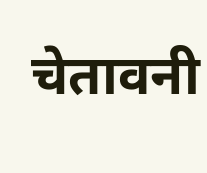चेतावनी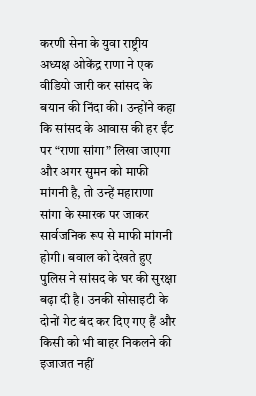करणी सेना के युवा राष्ट्रीय अध्यक्ष ओकेंद्र राणा ने एक वीडियो जारी कर सांसद के बयान की निंदा की। उन्होंने कहा कि सांसद के आवास की हर ईंट पर “राणा सांगा” लिखा जाएगा और अगर सुमन को माफी मांगनी है, तो उन्हें महाराणा सांगा के स्मारक पर जाकर सार्वजनिक रूप से माफी मांगनी होगी। बवाल को देखते हुए पुलिस ने सांसद के घर की सुरक्षा बढ़ा दी है। उनकी सोसाइटी के दोनों गेट बंद कर दिए गए हैं और किसी को भी बाहर निकलने की इजाजत नहीं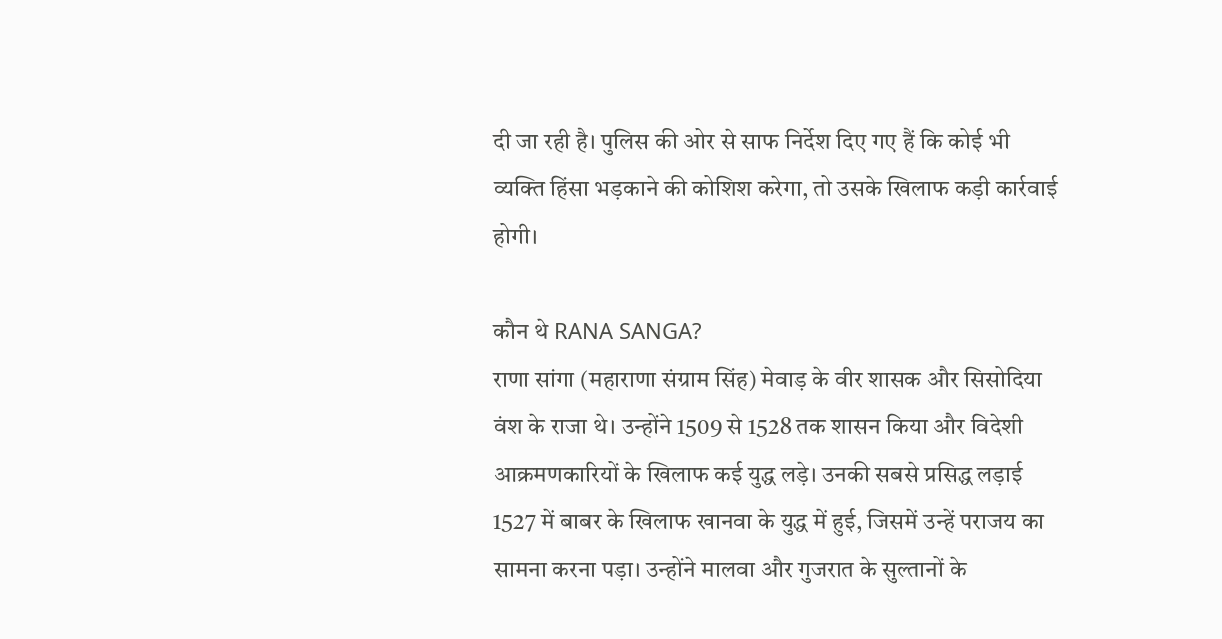दी जा रही है। पुलिस की ओर से साफ निर्देश दिए गए हैं कि कोई भी व्यक्ति हिंसा भड़काने की कोशिश करेगा, तो उसके खिलाफ कड़ी कार्रवाई होगी।

कौन थे RANA SANGA?
राणा सांगा (महाराणा संग्राम सिंह) मेवाड़ के वीर शासक और सिसोदिया वंश के राजा थे। उन्होंने 1509 से 1528 तक शासन किया और विदेशी आक्रमणकारियों के खिलाफ कई युद्ध लड़े। उनकी सबसे प्रसिद्ध लड़ाई 1527 में बाबर के खिलाफ खानवा के युद्ध में हुई, जिसमें उन्हें पराजय का सामना करना पड़ा। उन्होंने मालवा और गुजरात के सुल्तानों के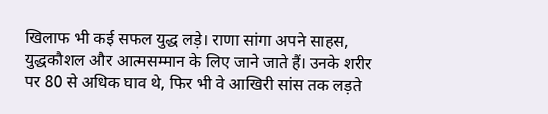खिलाफ भी कई सफल युद्ध लड़े। राणा सांगा अपने साहस, युद्धकौशल और आत्मसम्मान के लिए जाने जाते हैं। उनके शरीर पर 80 से अधिक घाव थे, फिर भी वे आखिरी सांस तक लड़ते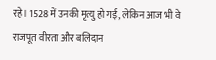रहे। 1528 में उनकी मृत्यु हो गई, लेकिन आज भी वे राजपूत वीरता और बलिदान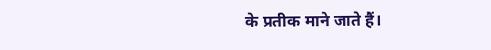के प्रतीक माने जाते हैं।